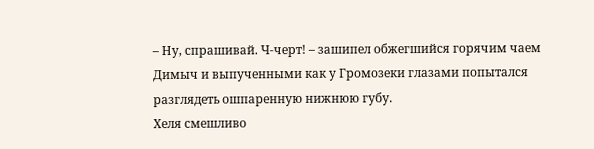– Ну, спрашивай. Ч-черт! – зашипел обжегшийся горячим чаем Димыч и выпученными как у Громозеки глазами попытался разглядеть ошпаренную нижнюю губу.
Хеля смешливо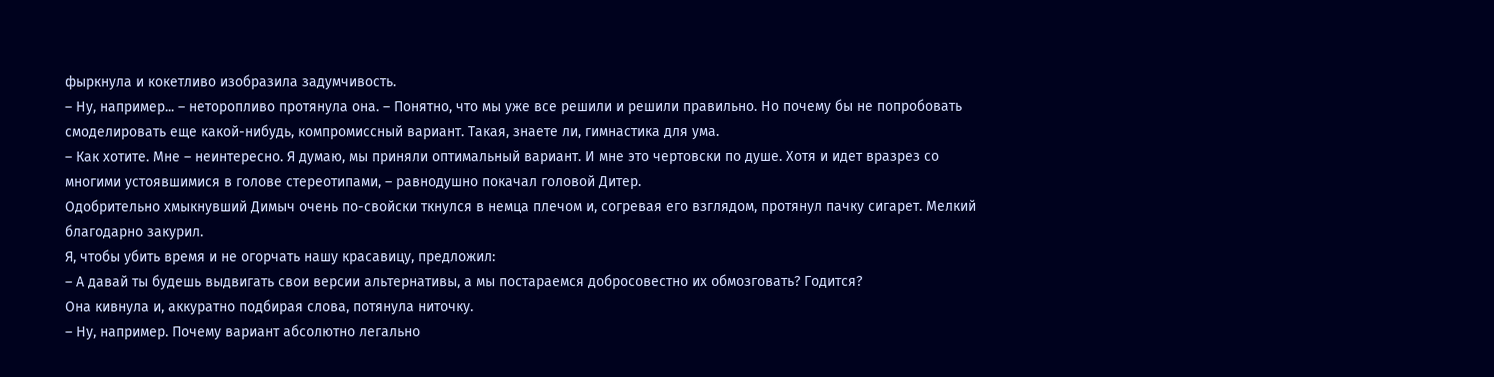фыркнула и кокетливо изобразила задумчивость.
– Ну, например... – неторопливо протянула она. – Понятно, что мы уже все решили и решили правильно. Но почему бы не попробовать смоделировать еще какой-нибудь, компромиссный вариант. Такая, знаете ли, гимнастика для ума.
– Как хотите. Мне – неинтересно. Я думаю, мы приняли оптимальный вариант. И мне это чертовски по душе. Хотя и идет вразрез со многими устоявшимися в голове стереотипами, – равнодушно покачал головой Дитер.
Одобрительно хмыкнувший Димыч очень по-свойски ткнулся в немца плечом и, согревая его взглядом, протянул пачку сигарет. Мелкий благодарно закурил.
Я, чтобы убить время и не огорчать нашу красавицу, предложил:
– А давай ты будешь выдвигать свои версии альтернативы, а мы постараемся добросовестно их обмозговать? Годится?
Она кивнула и, аккуратно подбирая слова, потянула ниточку.
– Ну, например. Почему вариант абсолютно легально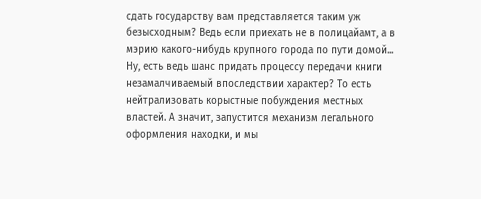сдать государству вам представляется таким уж безысходным? Ведь если приехать не в полицайамт, а в мэрию какого-нибудь крупного города по пути домой... Ну, есть ведь шанс придать процессу передачи книги незамалчиваемый впоследствии характер? То есть нейтрализовать корыстные побуждения местных властей. А значит, запустится механизм легального оформления находки, и мы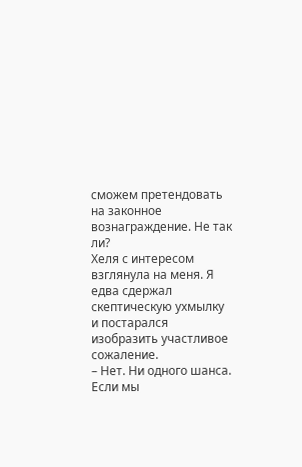сможем претендовать на законное вознаграждение. Не так ли?
Хеля с интересом взглянула на меня. Я едва сдержал скептическую ухмылку и постарался изобразить участливое сожаление.
– Нет. Ни одного шанса. Если мы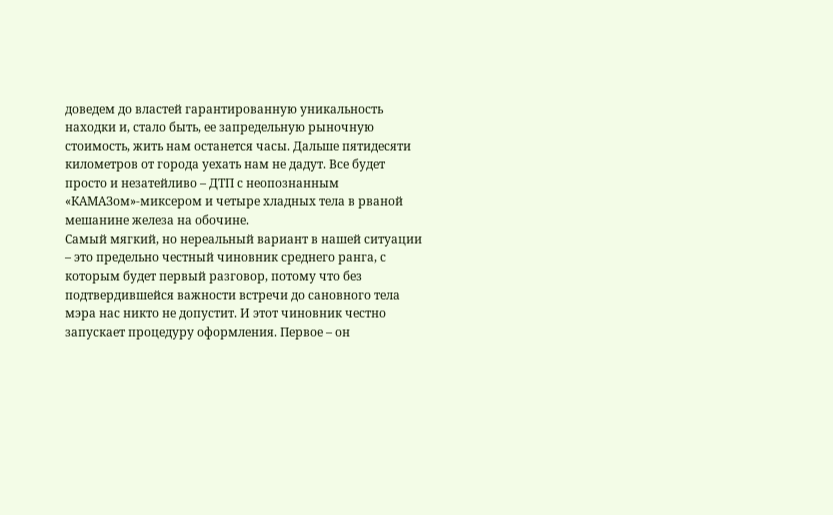доведем до властей гарантированную уникальность находки и, стало быть, ее запредельную рыночную стоимость, жить нам останется часы. Дальше пятидесяти километров от города уехать нам не дадут. Все будет просто и незатейливо – ДТП с неопознанным «КАМАЗом»-миксером и четыре хладных тела в рваной мешанине железа на обочине.
Самый мягкий, но нереальный вариант в нашей ситуации – это предельно честный чиновник среднего ранга, с которым будет первый разговор, потому что без подтвердившейся важности встречи до сановного тела мэра нас никто не допустит. И этот чиновник честно запускает процедуру оформления. Первое – он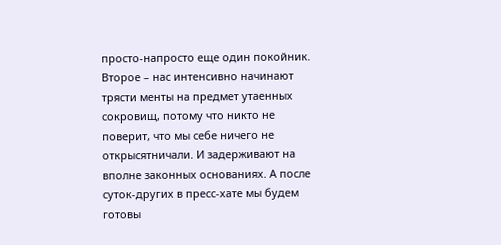просто-напросто еще один покойник. Второе – нас интенсивно начинают трясти менты на предмет утаенных сокровищ, потому что никто не поверит, что мы себе ничего не открысятничали. И задерживают на вполне законных основаниях. А после суток-других в пресс-хате мы будем готовы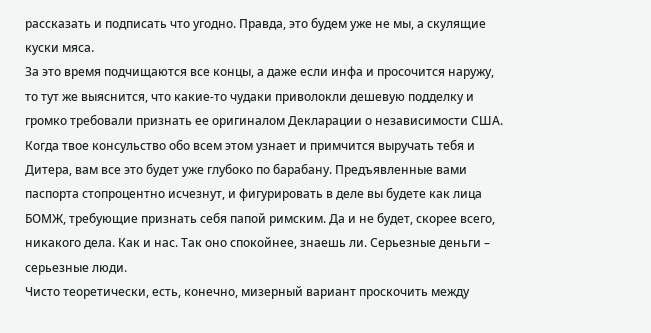рассказать и подписать что угодно. Правда, это будем уже не мы, а скулящие куски мяса.
За это время подчищаются все концы, а даже если инфа и просочится наружу, то тут же выяснится, что какие-то чудаки приволокли дешевую подделку и громко требовали признать ее оригиналом Декларации о независимости США. Когда твое консульство обо всем этом узнает и примчится выручать тебя и Дитера, вам все это будет уже глубоко по барабану. Предъявленные вами паспорта стопроцентно исчезнут, и фигурировать в деле вы будете как лица БОМЖ, требующие признать себя папой римским. Да и не будет, скорее всего, никакого дела. Как и нас. Так оно спокойнее, знаешь ли. Серьезные деньги – серьезные люди.
Чисто теоретически, есть, конечно, мизерный вариант проскочить между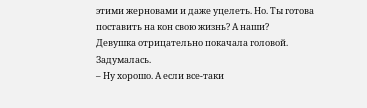этими жерновами и даже уцелеть. Но. Ты готова поставить на кон свою жизнь? А наши?
Девушка отрицательно покачала головой. Задумалась.
– Ну хорошо. А если все-таки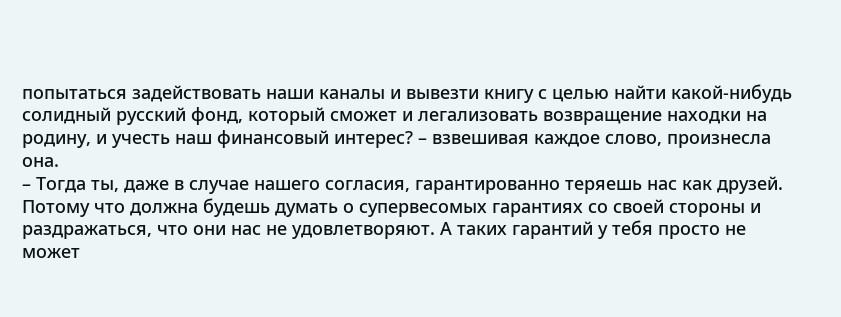попытаться задействовать наши каналы и вывезти книгу с целью найти какой-нибудь солидный русский фонд, который сможет и легализовать возвращение находки на родину, и учесть наш финансовый интерес? – взвешивая каждое слово, произнесла она.
– Тогда ты, даже в случае нашего согласия, гарантированно теряешь нас как друзей. Потому что должна будешь думать о супервесомых гарантиях со своей стороны и раздражаться, что они нас не удовлетворяют. А таких гарантий у тебя просто не может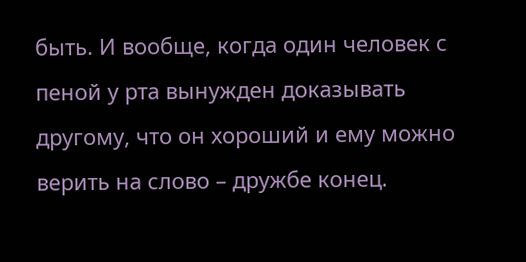быть. И вообще, когда один человек с пеной у рта вынужден доказывать другому, что он хороший и ему можно верить на слово – дружбе конец.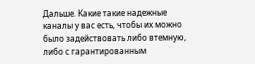Дальше. Какие такие надежные каналы у вас есть, чтобы их можно было задействовать либо втемную, либо с гарантированным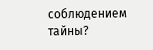соблюдением тайны?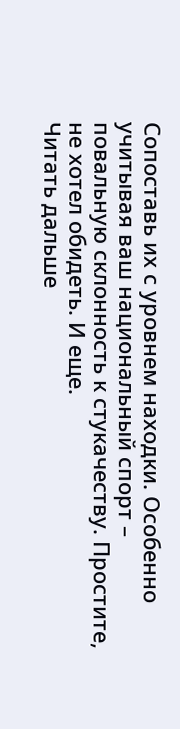Сопоставь их с уровнем находки. Особенно учитывая ваш национальный спорт – повальную склонность к стукачеству. Простите, не хотел обидеть. И еще.
Читать дальше